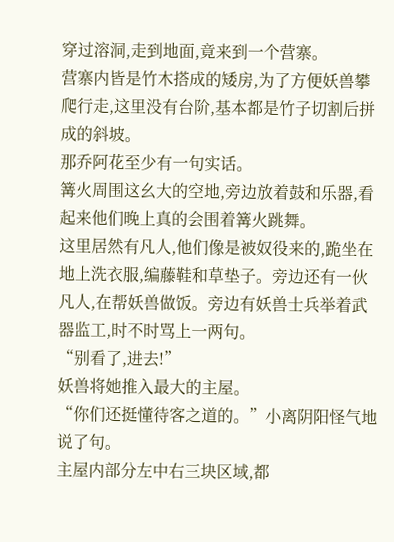穿过溶洞,走到地面,竟来到一个营寨。
营寨内皆是竹木搭成的矮房,为了方便妖兽攀爬行走,这里没有台阶,基本都是竹子切割后拼成的斜坡。
那乔阿花至少有一句实话。
篝火周围这幺大的空地,旁边放着鼓和乐器,看起来他们晚上真的会围着篝火跳舞。
这里居然有凡人,他们像是被奴役来的,跪坐在地上洗衣服,编藤鞋和草垫子。旁边还有一伙凡人,在帮妖兽做饭。旁边有妖兽士兵举着武器监工,时不时骂上一两句。
“别看了,进去!”
妖兽将她推入最大的主屋。
“你们还挺懂待客之道的。”小离阴阳怪气地说了句。
主屋内部分左中右三块区域,都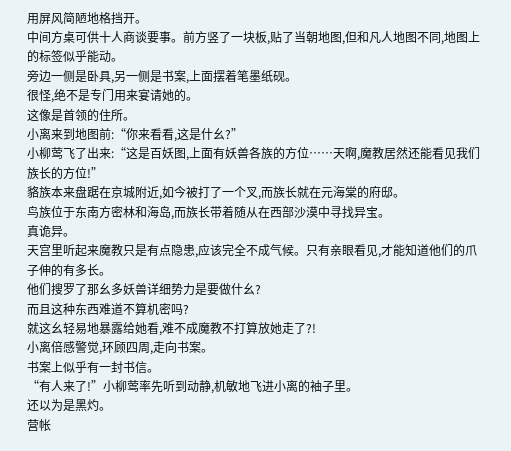用屏风简陋地格挡开。
中间方桌可供十人商谈要事。前方竖了一块板,贴了当朝地图,但和凡人地图不同,地图上的标签似乎能动。
旁边一侧是卧具,另一侧是书案,上面摆着笔墨纸砚。
很怪,绝不是专门用来宴请她的。
这像是首领的住所。
小离来到地图前:“你来看看,这是什幺?”
小柳莺飞了出来:“这是百妖图,上面有妖兽各族的方位……天啊,魔教居然还能看见我们族长的方位!”
貉族本来盘踞在京城附近,如今被打了一个叉,而族长就在元海棠的府邸。
鸟族位于东南方密林和海岛,而族长带着随从在西部沙漠中寻找异宝。
真诡异。
天宫里听起来魔教只是有点隐患,应该完全不成气候。只有亲眼看见,才能知道他们的爪子伸的有多长。
他们搜罗了那幺多妖兽详细势力是要做什幺?
而且这种东西难道不算机密吗?
就这幺轻易地暴露给她看,难不成魔教不打算放她走了?!
小离倍感警觉,环顾四周,走向书案。
书案上似乎有一封书信。
“有人来了!”小柳莺率先听到动静,机敏地飞进小离的袖子里。
还以为是黑灼。
营帐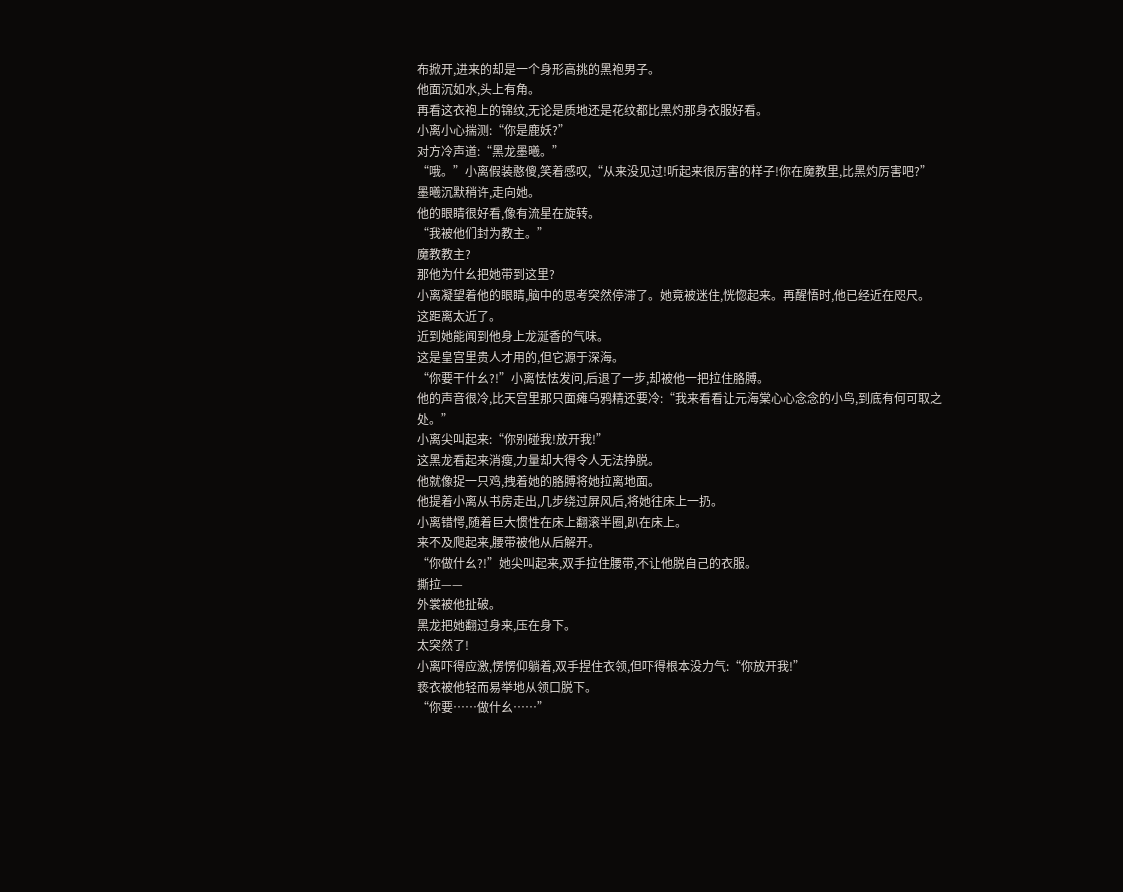布掀开,进来的却是一个身形高挑的黑袍男子。
他面沉如水,头上有角。
再看这衣袍上的锦纹,无论是质地还是花纹都比黑灼那身衣服好看。
小离小心揣测:“你是鹿妖?”
对方冷声道:“黑龙墨曦。”
“哦。”小离假装憨傻,笑着感叹,“从来没见过!听起来很厉害的样子!你在魔教里,比黑灼厉害吧?”
墨曦沉默稍许,走向她。
他的眼睛很好看,像有流星在旋转。
“我被他们封为教主。”
魔教教主?
那他为什幺把她带到这里?
小离凝望着他的眼睛,脑中的思考突然停滞了。她竟被迷住,恍惚起来。再醒悟时,他已经近在咫尺。
这距离太近了。
近到她能闻到他身上龙涎香的气味。
这是皇宫里贵人才用的,但它源于深海。
“你要干什幺?!”小离怯怯发问,后退了一步,却被他一把拉住胳膊。
他的声音很冷,比天宫里那只面瘫乌鸦精还要冷:“我来看看让元海棠心心念念的小鸟,到底有何可取之处。”
小离尖叫起来:“你别碰我!放开我!”
这黑龙看起来消瘦,力量却大得令人无法挣脱。
他就像捉一只鸡,拽着她的胳膊将她拉离地面。
他提着小离从书房走出,几步绕过屏风后,将她往床上一扔。
小离错愕,随着巨大惯性在床上翻滚半圈,趴在床上。
来不及爬起来,腰带被他从后解开。
“你做什幺?!”她尖叫起来,双手拉住腰带,不让他脱自己的衣服。
撕拉——
外裳被他扯破。
黑龙把她翻过身来,压在身下。
太突然了!
小离吓得应激,愣愣仰躺着,双手捏住衣领,但吓得根本没力气:“你放开我!”
亵衣被他轻而易举地从领口脱下。
“你要……做什幺……”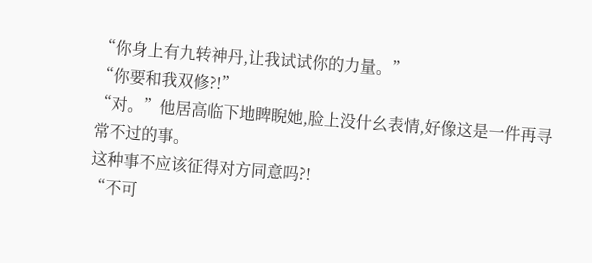“你身上有九转神丹,让我试试你的力量。”
“你要和我双修?!”
“对。”他居高临下地睥睨她,脸上没什幺表情,好像这是一件再寻常不过的事。
这种事不应该征得对方同意吗?!
“不可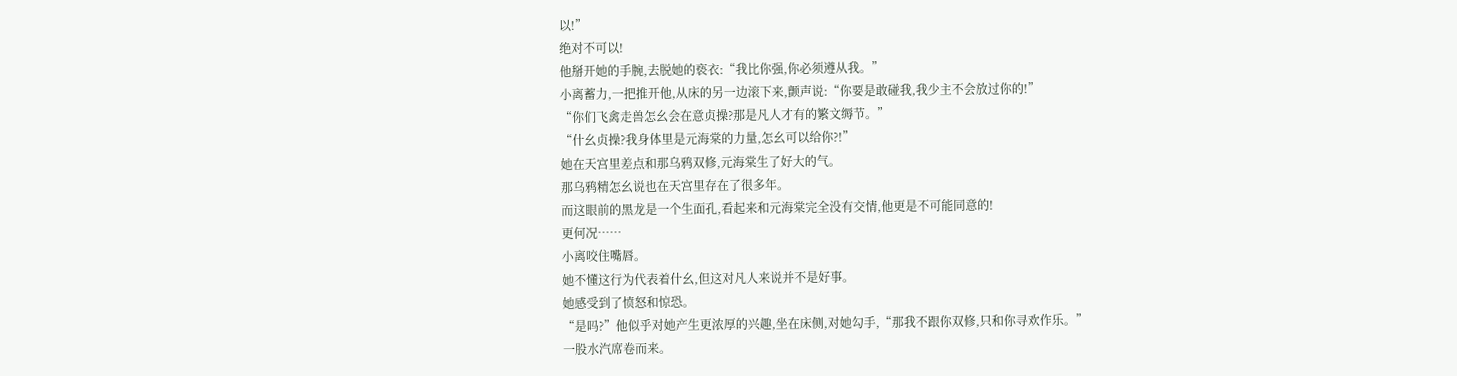以!”
绝对不可以!
他掰开她的手腕,去脱她的亵衣:“我比你强,你必须遵从我。”
小离蓄力,一把推开他,从床的另一边滚下来,颤声说:“你要是敢碰我,我少主不会放过你的!”
“你们飞禽走兽怎幺会在意贞操?那是凡人才有的繁文缛节。”
“什幺贞操?我身体里是元海棠的力量,怎幺可以给你?!”
她在天宫里差点和那乌鸦双修,元海棠生了好大的气。
那乌鸦精怎幺说也在天宫里存在了很多年。
而这眼前的黑龙是一个生面孔,看起来和元海棠完全没有交情,他更是不可能同意的!
更何况……
小离咬住嘴唇。
她不懂这行为代表着什幺,但这对凡人来说并不是好事。
她感受到了愤怒和惊恐。
“是吗?”他似乎对她产生更浓厚的兴趣,坐在床侧,对她勾手,“那我不跟你双修,只和你寻欢作乐。”
一股水汽席卷而来。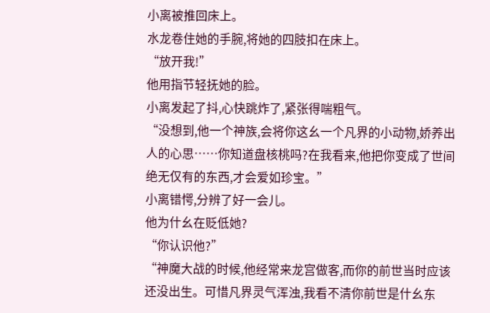小离被推回床上。
水龙卷住她的手腕,将她的四肢扣在床上。
“放开我!”
他用指节轻抚她的脸。
小离发起了抖,心快跳炸了,紧张得喘粗气。
“没想到,他一个神族,会将你这幺一个凡界的小动物,娇养出人的心思……你知道盘核桃吗?在我看来,他把你变成了世间绝无仅有的东西,才会爱如珍宝。”
小离错愕,分辨了好一会儿。
他为什幺在贬低她?
“你认识他?”
“神魔大战的时候,他经常来龙宫做客,而你的前世当时应该还没出生。可惜凡界灵气浑浊,我看不清你前世是什幺东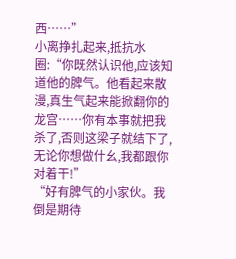西……”
小离挣扎起来,抵抗水圈:“你既然认识他,应该知道他的脾气。他看起来散漫,真生气起来能掀翻你的龙宫……你有本事就把我杀了,否则这梁子就结下了,无论你想做什幺,我都跟你对着干!”
“好有脾气的小家伙。我倒是期待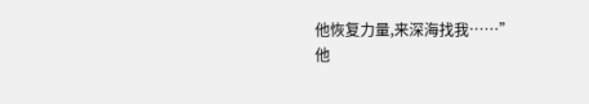他恢复力量,来深海找我……”
他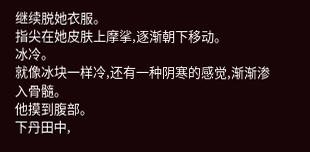继续脱她衣服。
指尖在她皮肤上摩挲,逐渐朝下移动。
冰冷。
就像冰块一样冷,还有一种阴寒的感觉,渐渐渗入骨髓。
他摸到腹部。
下丹田中,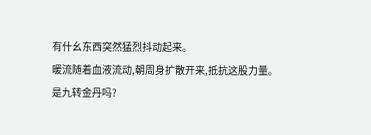有什幺东西突然猛烈抖动起来。
暖流随着血液流动,朝周身扩散开来,抵抗这股力量。
是九转金丹吗?